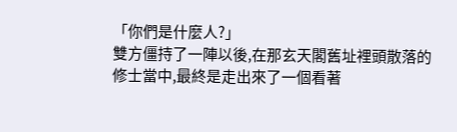「你們是什麼人?」
雙方僵持了一陣以後,在那玄天閣舊址裡頭散落的修士當中,最終是走出來了一個看著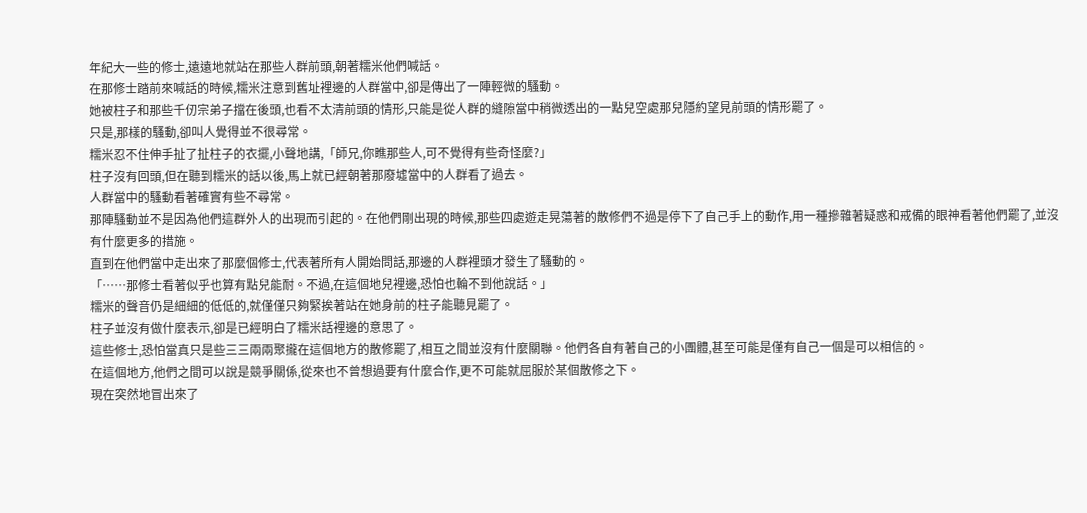年紀大一些的修士,遠遠地就站在那些人群前頭,朝著糯米他們喊話。
在那修士踏前來喊話的時候,糯米注意到舊址裡邊的人群當中,卻是傳出了一陣輕微的騷動。
她被柱子和那些千仞宗弟子擋在後頭,也看不太清前頭的情形,只能是從人群的縫隙當中稍微透出的一點兒空處那兒隱約望見前頭的情形罷了。
只是,那樣的騷動,卻叫人覺得並不很尋常。
糯米忍不住伸手扯了扯柱子的衣擺,小聲地講,「師兄,你瞧那些人,可不覺得有些奇怪麼?」
柱子沒有回頭,但在聽到糯米的話以後,馬上就已經朝著那廢墟當中的人群看了過去。
人群當中的騷動看著確實有些不尋常。
那陣騷動並不是因為他們這群外人的出現而引起的。在他們剛出現的時候,那些四處遊走晃蕩著的散修們不過是停下了自己手上的動作,用一種摻雜著疑惑和戒備的眼神看著他們罷了,並沒有什麼更多的措施。
直到在他們當中走出來了那麼個修士,代表著所有人開始問話,那邊的人群裡頭才發生了騷動的。
「……那修士看著似乎也算有點兒能耐。不過,在這個地兒裡邊,恐怕也輪不到他說話。」
糯米的聲音仍是細細的低低的,就僅僅只夠緊挨著站在她身前的柱子能聽見罷了。
柱子並沒有做什麼表示,卻是已經明白了糯米話裡邊的意思了。
這些修士,恐怕當真只是些三三兩兩聚攏在這個地方的散修罷了,相互之間並沒有什麼關聯。他們各自有著自己的小團體,甚至可能是僅有自己一個是可以相信的。
在這個地方,他們之間可以說是競爭關係,從來也不曾想過要有什麼合作,更不可能就屈服於某個散修之下。
現在突然地冒出來了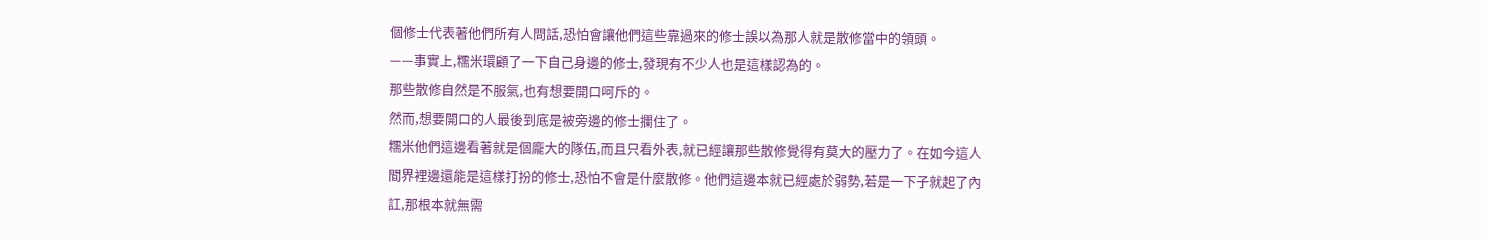個修士代表著他們所有人問話,恐怕會讓他們這些靠過來的修士誤以為那人就是散修當中的領頭。
——事實上,糯米環顧了一下自己身邊的修士,發現有不少人也是這樣認為的。
那些散修自然是不服氣,也有想要開口呵斥的。
然而,想要開口的人最後到底是被旁邊的修士攔住了。
糯米他們這邊看著就是個龐大的隊伍,而且只看外表,就已經讓那些散修覺得有莫大的壓力了。在如今這人間界裡邊還能是這樣打扮的修士,恐怕不會是什麼散修。他們這邊本就已經處於弱勢,若是一下子就起了內訌,那根本就無需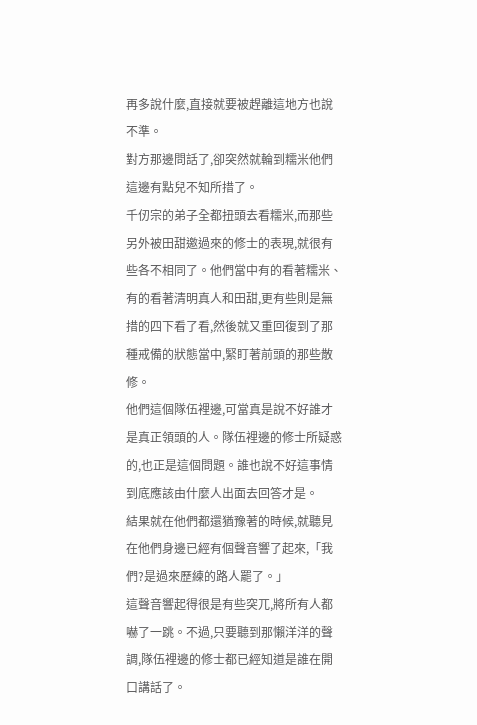再多說什麼,直接就要被趕離這地方也說不準。
對方那邊問話了,卻突然就輪到糯米他們這邊有點兒不知所措了。
千仞宗的弟子全都扭頭去看糯米,而那些另外被田甜邀過來的修士的表現,就很有些各不相同了。他們當中有的看著糯米、有的看著清明真人和田甜,更有些則是無措的四下看了看,然後就又重回復到了那種戒備的狀態當中,緊盯著前頭的那些散修。
他們這個隊伍裡邊,可當真是說不好誰才是真正領頭的人。隊伍裡邊的修士所疑惑的,也正是這個問題。誰也說不好這事情到底應該由什麼人出面去回答才是。
結果就在他們都還猶豫著的時候,就聽見在他們身邊已經有個聲音響了起來,「我們?是過來歷練的路人罷了。」
這聲音響起得很是有些突兀,將所有人都嚇了一跳。不過,只要聽到那懶洋洋的聲調,隊伍裡邊的修士都已經知道是誰在開口講話了。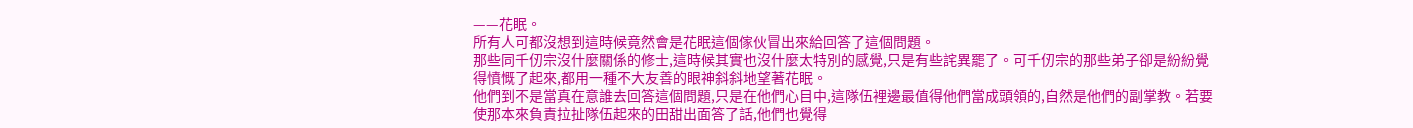——花眠。
所有人可都沒想到這時候竟然會是花眠這個傢伙冒出來給回答了這個問題。
那些同千仞宗沒什麼關係的修士,這時候其實也沒什麼太特別的感覺,只是有些詫異罷了。可千仞宗的那些弟子卻是紛紛覺得憤慨了起來,都用一種不大友善的眼神斜斜地望著花眠。
他們到不是當真在意誰去回答這個問題,只是在他們心目中,這隊伍裡邊最值得他們當成頭領的,自然是他們的副掌教。若要使那本來負責拉扯隊伍起來的田甜出面答了話,他們也覺得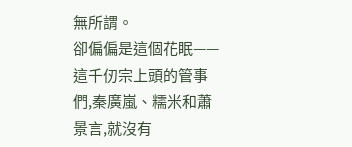無所謂。
卻偏偏是這個花眠——
這千仞宗上頭的管事們,秦廣嵐、糯米和蕭景言,就沒有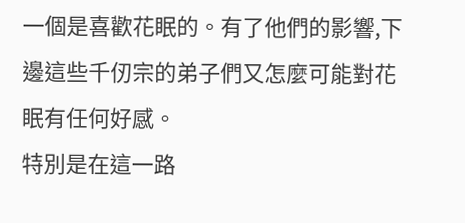一個是喜歡花眠的。有了他們的影響,下邊這些千仞宗的弟子們又怎麼可能對花眠有任何好感。
特別是在這一路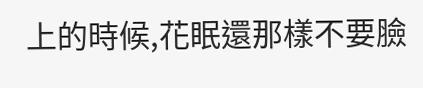上的時候,花眠還那樣不要臉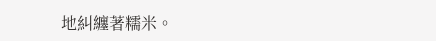地糾纏著糯米。